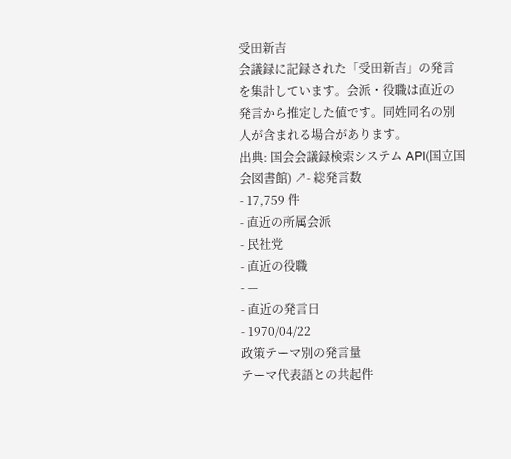受田新吉
会議録に記録された「受田新吉」の発言を集計しています。会派・役職は直近の発言から推定した値です。同姓同名の別人が含まれる場合があります。
出典: 国会会議録検索システム API(国立国会図書館) ↗- 総発言数
- 17,759 件
- 直近の所属会派
- 民社党
- 直近の役職
- —
- 直近の発言日
- 1970/04/22
政策テーマ別の発言量
テーマ代表語との共起件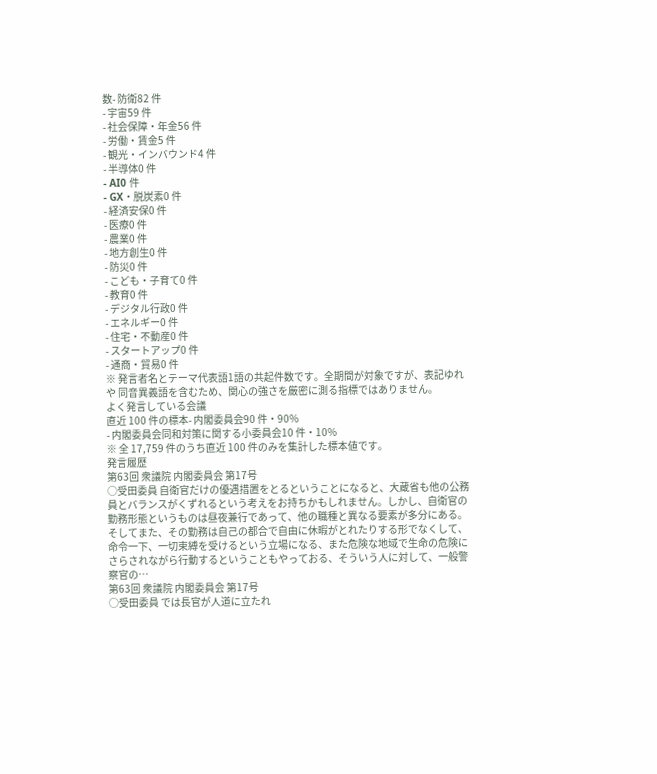数- 防衛82 件
- 宇宙59 件
- 社会保障・年金56 件
- 労働・賃金5 件
- 観光・インバウンド4 件
- 半導体0 件
- AI0 件
- GX・脱炭素0 件
- 経済安保0 件
- 医療0 件
- 農業0 件
- 地方創生0 件
- 防災0 件
- こども・子育て0 件
- 教育0 件
- デジタル行政0 件
- エネルギー0 件
- 住宅・不動産0 件
- スタートアップ0 件
- 通商・貿易0 件
※ 発言者名とテーマ代表語1語の共起件数です。全期間が対象ですが、表記ゆれや 同音異義語を含むため、関心の強さを厳密に測る指標ではありません。
よく発言している会議
直近 100 件の標本- 内閣委員会90 件・90%
- 内閣委員会同和対策に関する小委員会10 件・10%
※ 全 17,759 件のうち直近 100 件のみを集計した標本値です。
発言履歴
第63回 衆議院 内閣委員会 第17号
○受田委員 自衛官だけの優遇措置をとるということになると、大蔵省も他の公務員とバランスがくずれるという考えをお持ちかもしれません。しかし、自衛官の勤務形態というものは昼夜兼行であって、他の職種と異なる要素が多分にある。そしてまた、その勤務は自己の都合で自由に休暇がとれたりする形でなくして、命令一下、一切束縛を受けるという立場になる、また危険な地域で生命の危険にさらされながら行動するということもやっておる、そういう人に対して、一般警察官の…
第63回 衆議院 内閣委員会 第17号
○受田委員 では長官が人道に立たれ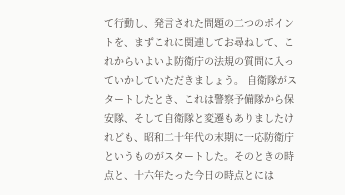て行動し、発言された問題の二つのポイントを、まずこれに関連してお尋ねして、これからいよいよ防衛庁の法規の質問に入っていかしていただきましょう。 自衛隊がスタートしたとき、これは警察予備隊から保安隊、そして自衛隊と変遷もありましたけれども、昭和二十年代の末期に一応防衛庁というものがスタートした。そのときの時点と、十六年たった今日の時点とには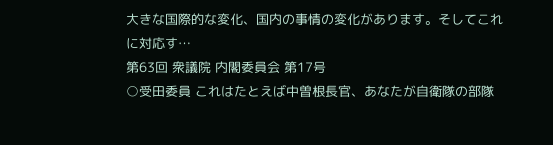大きな国際的な変化、国内の事情の変化があります。そしてこれに対応す…
第63回 衆議院 内閣委員会 第17号
○受田委員 これはたとえば中曽根長官、あなたが自衛隊の部隊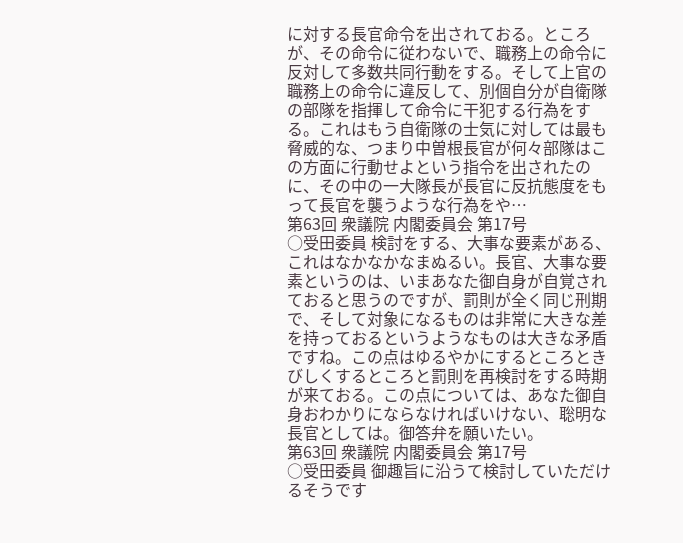に対する長官命令を出されておる。ところが、その命令に従わないで、職務上の命令に反対して多数共同行動をする。そして上官の職務上の命令に違反して、別個自分が自衛隊の部隊を指揮して命令に干犯する行為をする。これはもう自衛隊の士気に対しては最も脅威的な、つまり中曽根長官が何々部隊はこの方面に行動せよという指令を出されたのに、その中の一大隊長が長官に反抗態度をもって長官を襲うような行為をや…
第63回 衆議院 内閣委員会 第17号
○受田委員 検討をする、大事な要素がある、これはなかなかなまぬるい。長官、大事な要素というのは、いまあなた御自身が自覚されておると思うのですが、罰則が全く同じ刑期で、そして対象になるものは非常に大きな差を持っておるというようなものは大きな矛盾ですね。この点はゆるやかにするところときびしくするところと罰則を再検討をする時期が来ておる。この点については、あなた御自身おわかりにならなければいけない、聡明な長官としては。御答弁を願いたい。
第63回 衆議院 内閣委員会 第17号
○受田委員 御趣旨に沿うて検討していただけるそうです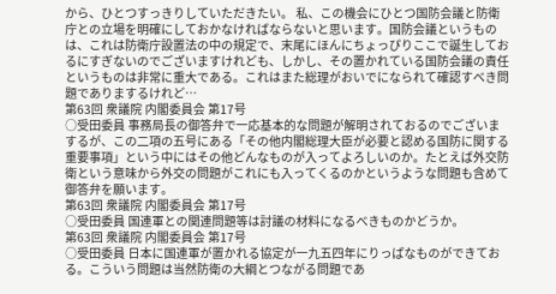から、ひとつすっきりしていただきたい。 私、この機会にひとつ国防会議と防衛庁との立場を明確にしておかなければならないと思います。国防会議というものは、これは防衛庁設置法の中の規定で、末尾にほんにちょっぴりここで誕生しておるにすぎないのでございますけれども、しかし、その置かれている国防会議の責任というものは非常に重大である。これはまた総理がおいでになられて確認すべき問題でありまするけれど…
第63回 衆議院 内閣委員会 第17号
○受田委員 事務局長の御答弁で一応基本的な問題が解明されておるのでございまするが、この二項の五号にある「その他内閣総理大臣が必要と認める国防に関する重要事項」という中にはその他どんなものが入ってよろしいのか。たとえば外交防衛という意味から外交の問題がこれにも入ってくるのかというような問題も含めて御答弁を願います。
第63回 衆議院 内閣委員会 第17号
○受田委員 国連軍との関連問題等は討議の材料になるべきものかどうか。
第63回 衆議院 内閣委員会 第17号
○受田委員 日本に国連軍が置かれる協定が一九五四年にりっぱなものができておる。こういう問題は当然防衛の大綱とつながる問題であ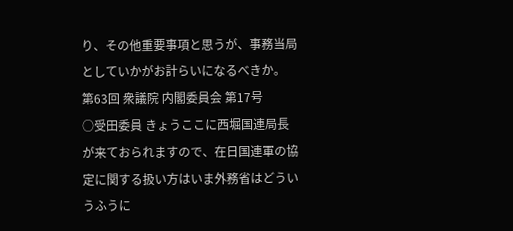り、その他重要事項と思うが、事務当局としていかがお計らいになるべきか。
第63回 衆議院 内閣委員会 第17号
○受田委員 きょうここに西堀国連局長が来ておられますので、在日国連軍の協定に関する扱い方はいま外務省はどういうふうに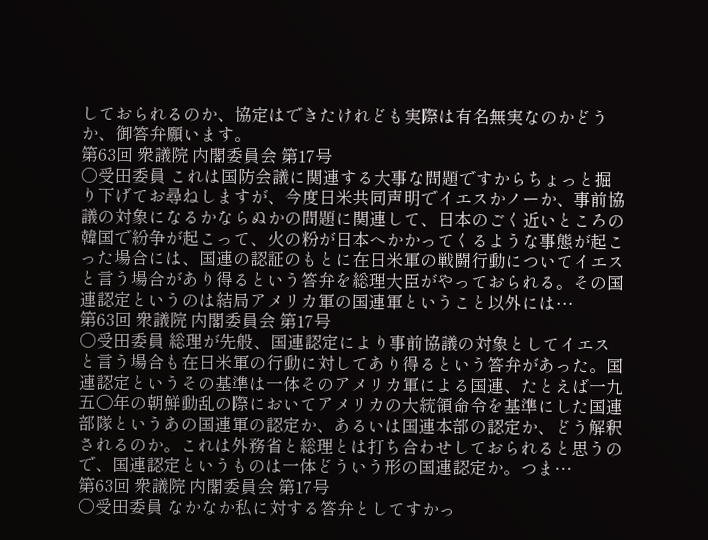しておられるのか、協定はできたけれども実際は有名無実なのかどうか、御答弁願います。
第63回 衆議院 内閣委員会 第17号
○受田委員 これは国防会議に関連する大事な問題ですからちょっと掘り下げてお尋ねしますが、今度日米共同声明でイエスかノーか、事前協議の対象になるかならぬかの問題に関連して、日本のごく近いところの韓国で紛争が起こって、火の粉が日本へかかってくるような事態が起こった場合には、国連の認証のもとに在日米軍の戦闘行動についてイエスと言う場合があり得るという答弁を総理大臣がやっておられる。その国連認定というのは結局アメリカ軍の国連軍ということ以外には…
第63回 衆議院 内閣委員会 第17号
○受田委員 総理が先般、国連認定により事前協議の対象としてイエスと言う場合も在日米軍の行動に対してあり得るという答弁があった。国連認定というその基準は一体そのアメリカ軍による国連、たとえば一九五〇年の朝鮮動乱の際においてアメリカの大統領命令を基準にした国連部隊というあの国連軍の認定か、あるいは国連本部の認定か、どう解釈されるのか。これは外務省と総理とは打ち合わせしておられると思うので、国連認定というものは一体どういう形の国連認定か。つま…
第63回 衆議院 内閣委員会 第17号
○受田委員 なかなか私に対する答弁としてすかっ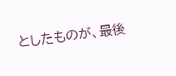としたものが、最後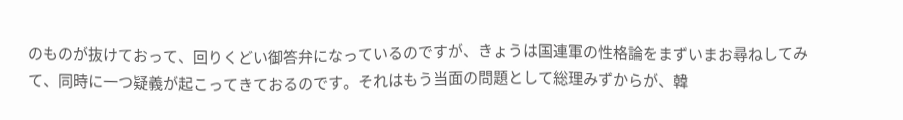のものが抜けておって、回りくどい御答弁になっているのですが、きょうは国連軍の性格論をまずいまお尋ねしてみて、同時に一つ疑義が起こってきておるのです。それはもう当面の問題として総理みずからが、韓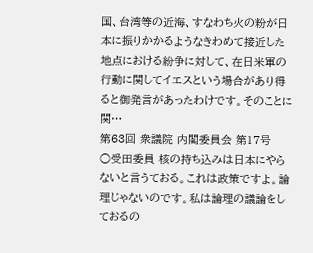国、台湾等の近海、すなわち火の粉が日本に振りかかるようなきわめて接近した地点における紛争に対して、在日米軍の行動に関してイエスという場合があり得ると御発言があったわけです。そのことに関…
第63回 衆議院 内閣委員会 第17号
○受田委員 核の持ち込みは日本にやらないと言うておる。これは政策ですよ。論理じゃないのです。私は論理の議論をしておるの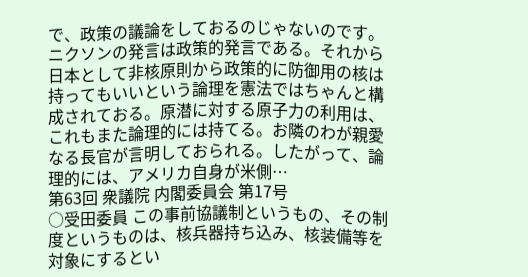で、政策の議論をしておるのじゃないのです。ニクソンの発言は政策的発言である。それから日本として非核原則から政策的に防御用の核は持ってもいいという論理を憲法ではちゃんと構成されておる。原潜に対する原子力の利用は、これもまた論理的には持てる。お隣のわが親愛なる長官が言明しておられる。したがって、論理的には、アメリカ自身が米側…
第63回 衆議院 内閣委員会 第17号
○受田委員 この事前協議制というもの、その制度というものは、核兵器持ち込み、核装備等を対象にするとい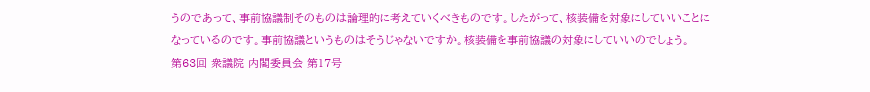うのであって、事前協議制そのものは論理的に考えていくべきものです。したがって、核装備を対象にしていいことになっているのです。事前協議というものはそうじゃないですか。核装備を事前協議の対象にしていいのでしょう。
第63回 衆議院 内閣委員会 第17号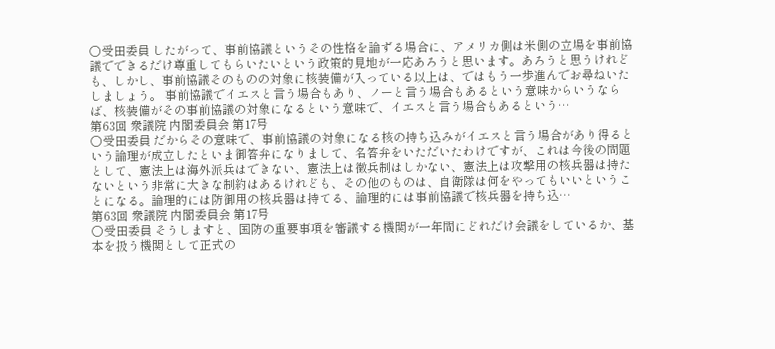○受田委員 したがって、事前協議というその性格を論ずる場合に、アメリカ側は米側の立場を事前協議でできるだけ尊重してもらいたいという政策的見地が一応あろうと思います。あろうと思うけれども、しかし、事前協議そのものの対象に核装備が入っている以上は、ではもう一歩進んでお尋ねいたしましょう。 事前協議でイエスと言う場合もあり、ノーと言う場合もあるという意味からいうならば、核装備がその事前協議の対象になるという意味で、イエスと言う場合もあるという…
第63回 衆議院 内閣委員会 第17号
○受田委員 だからその意味で、事前協議の対象になる核の持ち込みがイエスと言う場合があり得るという論理が成立したといま御答弁になりまして、名答弁をいただいたわけですが、これは今後の問題として、憲法上は海外派兵はできない、憲法上は徴兵制はしかない、憲法上は攻撃用の核兵器は持たないという非常に大きな制約はあるけれども、その他のものは、自衛隊は何をやってもいいということになる。論理的には防御用の核兵器は持てる、論理的には事前協議で核兵器を持ち込…
第63回 衆議院 内閣委員会 第17号
○受田委員 そうしますと、国防の重要事項を審議する機関が一年間にどれだけ会議をしているか、基本を扱う機関として正式の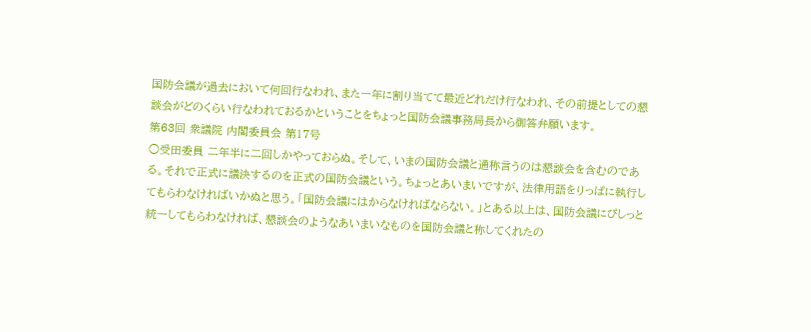国防会議が過去において何回行なわれ、また一年に割り当てて最近どれだけ行なわれ、その前提としての懇談会がどのくらい行なわれておるかということをちょっと国防会議事務局長から御答弁願います。
第63回 衆議院 内閣委員会 第17号
○受田委員 二年半に二回しかやっておらぬ。そして、いまの国防会議と通称言うのは懇談会を含むのである。それで正式に議決するのを正式の国防会議という。ちょっとあいまいですが、法律用語をりっぱに執行してもらわなければいかぬと思う。「国防会議にはからなければならない。」とある以上は、国防会議にぴしっと統一してもらわなければ、懇談会のようなあいまいなものを国防会議と称してくれたの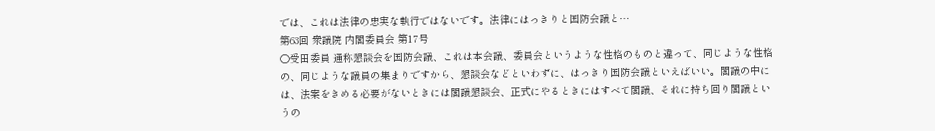では、これは法律の忠実な執行ではないです。法律にはっきりと国防会議と…
第63回 衆議院 内閣委員会 第17号
○受田委員 通称懇談会を国防会議、これは本会議、委員会というような性格のものと違って、同じような性格の、同じような議員の集まりですから、懇談会などといわずに、はっきり国防会議といえばいい。閣議の中には、法案をきめる必要がないときには閣議懇談会、正式にやるときにはすべて閣議、それに持ち回り閣議というの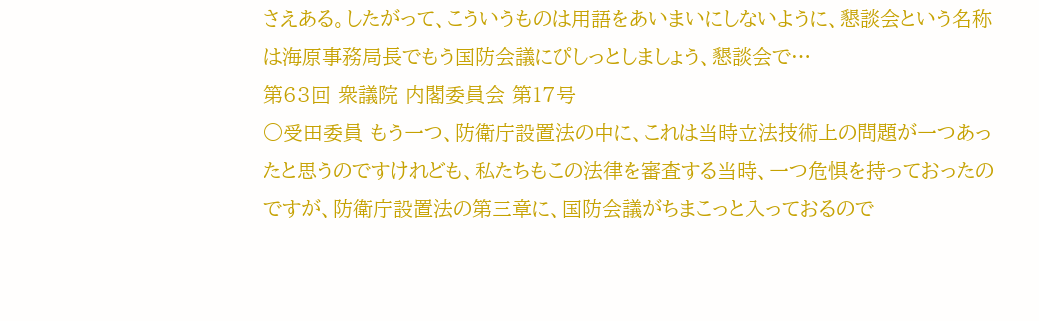さえある。したがって、こういうものは用語をあいまいにしないように、懇談会という名称は海原事務局長でもう国防会議にぴしっとしましょう、懇談会で…
第63回 衆議院 内閣委員会 第17号
○受田委員 もう一つ、防衛庁設置法の中に、これは当時立法技術上の問題が一つあったと思うのですけれども、私たちもこの法律を審査する当時、一つ危惧を持っておったのですが、防衛庁設置法の第三章に、国防会議がちまこっと入っておるので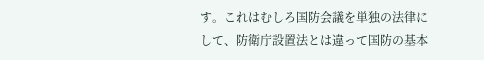す。これはむしろ国防会議を単独の法律にして、防衛庁設置法とは違って国防の基本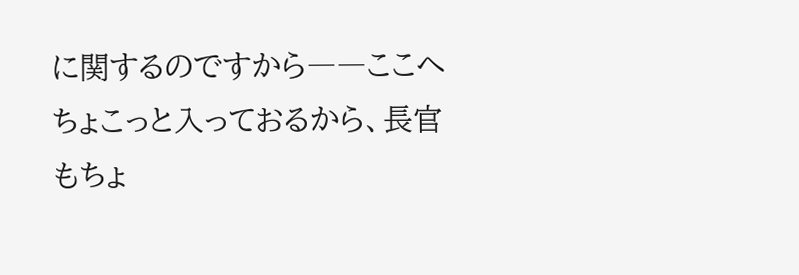に関するのですから――ここへちょこっと入っておるから、長官もちょ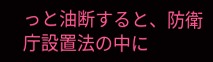っと油断すると、防衛庁設置法の中に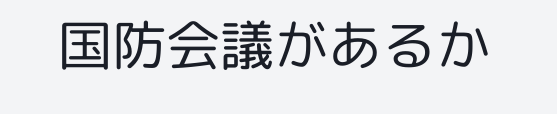国防会議があるか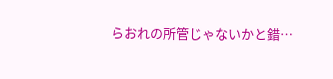らおれの所管じゃないかと錯…